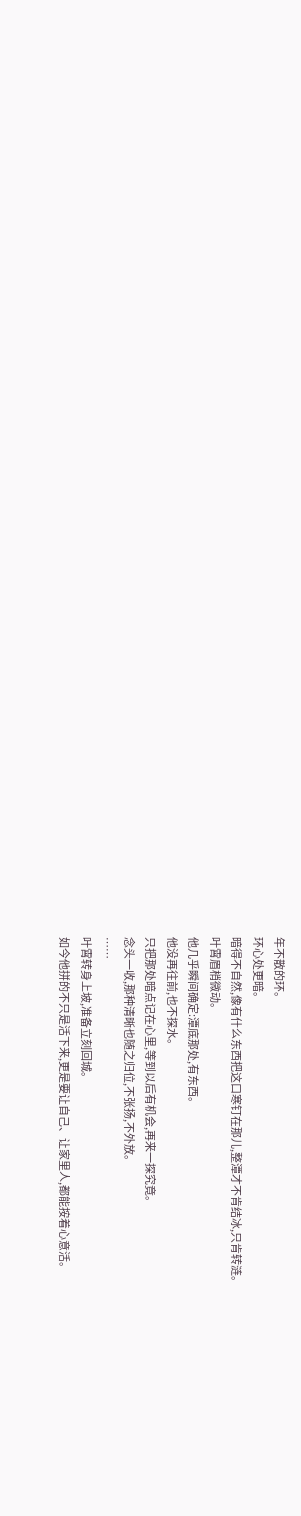年不散的环。
环心处更暗。
暗得不自然,像有什么东西把这口寒钉在那儿,整潭才不肯结冰,只肯转涟。
叶霄眉梢微动。
他几乎瞬间确定:潭底那处,有东西。
他没再往前,也不探水。
只把那处暗点记在心里,等到以后有机会,再来一探究竟。
念头一收,那种清晰也随之归位,不张扬,不外放。
……
叶霄转身上坡,准备立刻回城。
如今他拼的不只是活下来,更是要让自己、让家里人,都能按着心意活。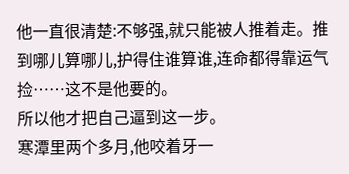他一直很清楚:不够强,就只能被人推着走。推到哪儿算哪儿,护得住谁算谁,连命都得靠运气捡……这不是他要的。
所以他才把自己逼到这一步。
寒潭里两个多月,他咬着牙一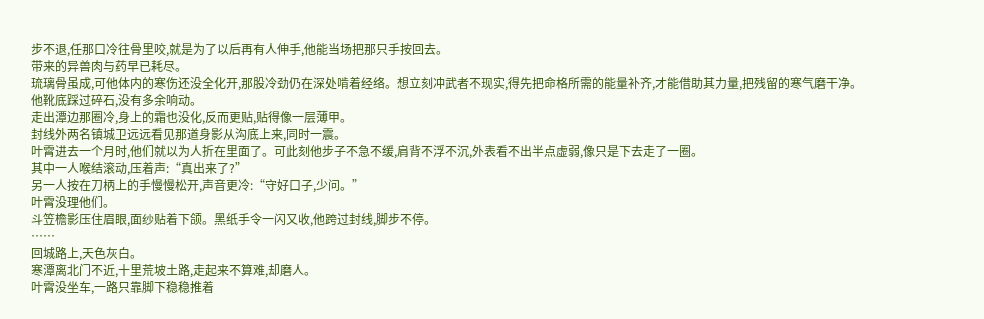步不退,任那口冷往骨里咬,就是为了以后再有人伸手,他能当场把那只手按回去。
带来的异兽肉与药早已耗尽。
琉璃骨虽成,可他体内的寒伤还没全化开,那股冷劲仍在深处啃着经络。想立刻冲武者不现实,得先把命格所需的能量补齐,才能借助其力量,把残留的寒气磨干净。
他靴底踩过碎石,没有多余响动。
走出潭边那圈冷,身上的霜也没化,反而更贴,贴得像一层薄甲。
封线外两名镇城卫远远看见那道身影从沟底上来,同时一震。
叶霄进去一个月时,他们就以为人折在里面了。可此刻他步子不急不缓,肩背不浮不沉,外表看不出半点虚弱,像只是下去走了一圈。
其中一人喉结滚动,压着声:“真出来了?”
另一人按在刀柄上的手慢慢松开,声音更冷:“守好口子,少问。”
叶霄没理他们。
斗笠檐影压住眉眼,面纱贴着下颌。黑纸手令一闪又收,他跨过封线,脚步不停。
……
回城路上,天色灰白。
寒潭离北门不近,十里荒坡土路,走起来不算难,却磨人。
叶霄没坐车,一路只靠脚下稳稳推着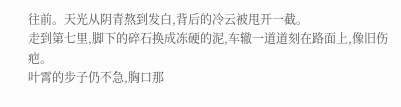往前。天光从阴青熬到发白,背后的冷云被甩开一截。
走到第七里,脚下的碎石换成冻硬的泥,车辙一道道刻在路面上,像旧伤疤。
叶霄的步子仍不急,胸口那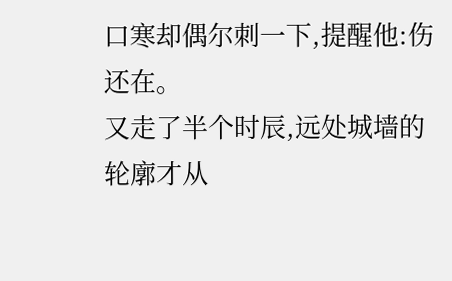口寒却偶尔刺一下,提醒他:伤还在。
又走了半个时辰,远处城墙的轮廓才从